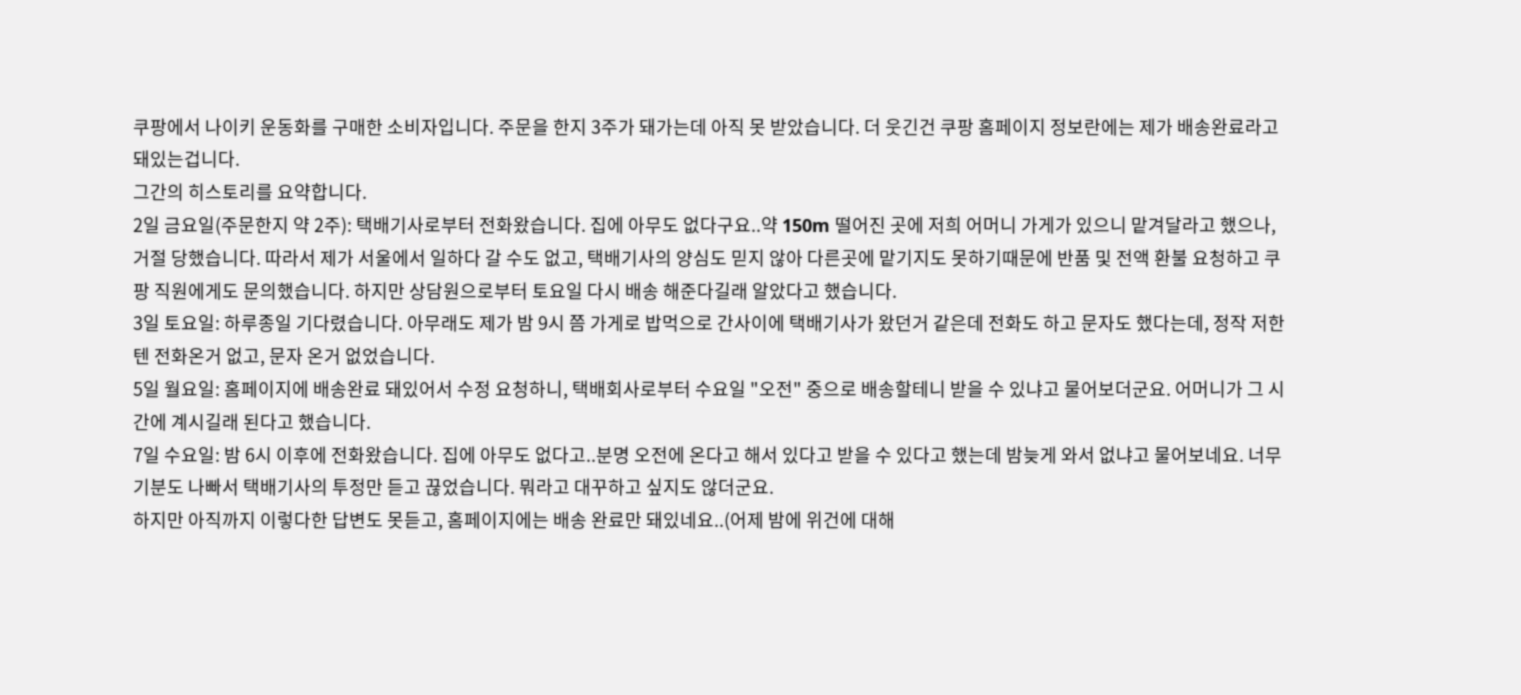쿠팡에서 나이키 운동화를 구매한 소비자입니다. 주문을 한지 3주가 돼가는데 아직 못 받았습니다. 더 웃긴건 쿠팡 홈페이지 정보란에는 제가 배송완료라고 돼있는겁니다.
그간의 히스토리를 요약합니다.
2일 금요일(주문한지 약 2주): 택배기사로부터 전화왔습니다. 집에 아무도 없다구요..약 150m 떨어진 곳에 저희 어머니 가게가 있으니 맡겨달라고 했으나, 거절 당했습니다. 따라서 제가 서울에서 일하다 갈 수도 없고, 택배기사의 양심도 믿지 않아 다른곳에 맡기지도 못하기때문에 반품 및 전액 환불 요청하고 쿠팡 직원에게도 문의했습니다. 하지만 상담원으로부터 토요일 다시 배송 해준다길래 알았다고 했습니다.
3일 토요일: 하루종일 기다렸습니다. 아무래도 제가 밤 9시 쯤 가게로 밥먹으로 간사이에 택배기사가 왔던거 같은데 전화도 하고 문자도 했다는데, 정작 저한텐 전화온거 없고, 문자 온거 없었습니다.
5일 월요일: 홈페이지에 배송완료 돼있어서 수정 요청하니, 택배회사로부터 수요일 "오전" 중으로 배송할테니 받을 수 있냐고 물어보더군요. 어머니가 그 시간에 계시길래 된다고 했습니다.
7일 수요일: 밤 6시 이후에 전화왔습니다. 집에 아무도 없다고..분명 오전에 온다고 해서 있다고 받을 수 있다고 했는데 밤늦게 와서 없냐고 물어보네요. 너무 기분도 나빠서 택배기사의 투정만 듣고 끊었습니다. 뭐라고 대꾸하고 싶지도 않더군요.
하지만 아직까지 이렇다한 답변도 못듣고, 홈페이지에는 배송 완료만 돼있네요..(어제 밤에 위건에 대해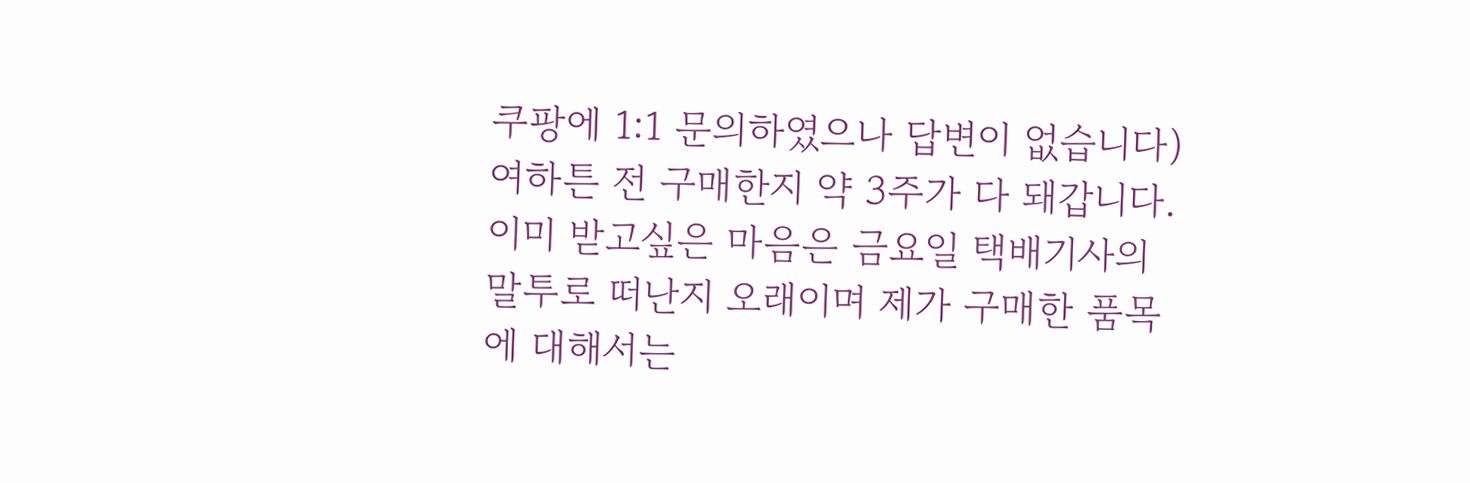쿠팡에 1:1 문의하였으나 답변이 없습니다)
여하튼 전 구매한지 약 3주가 다 돼갑니다. 이미 받고싶은 마음은 금요일 택배기사의 말투로 떠난지 오래이며 제가 구매한 품목에 대해서는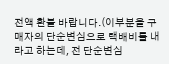전액 환불 바랍니다.(이부분을 구매자의 단순변심으로 택배비를 내라고 하는데, 전 단순변심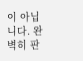이 아닙니다. 완벽히 판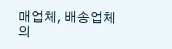매업체, 배송업체의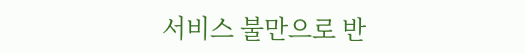서비스 불만으로 반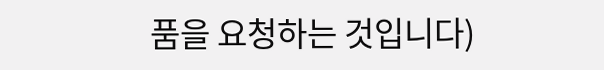품을 요청하는 것입니다)